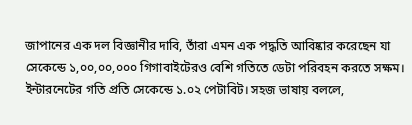জাপানের এক দল বিজ্ঞানীর দাবি, তাঁরা এমন এক পদ্ধতি আবিষ্কার করেছেন যা সেকেন্ডে ১,০০,০০,০০০ গিগাবাইটেরও বেশি গতিতে ডেটা পরিবহন করতে সক্ষম।
ইন্টারনেটের গতি প্রতি সেকেন্ডে ১.০২ পেটাবিট। সহজ ভাষায় বললে,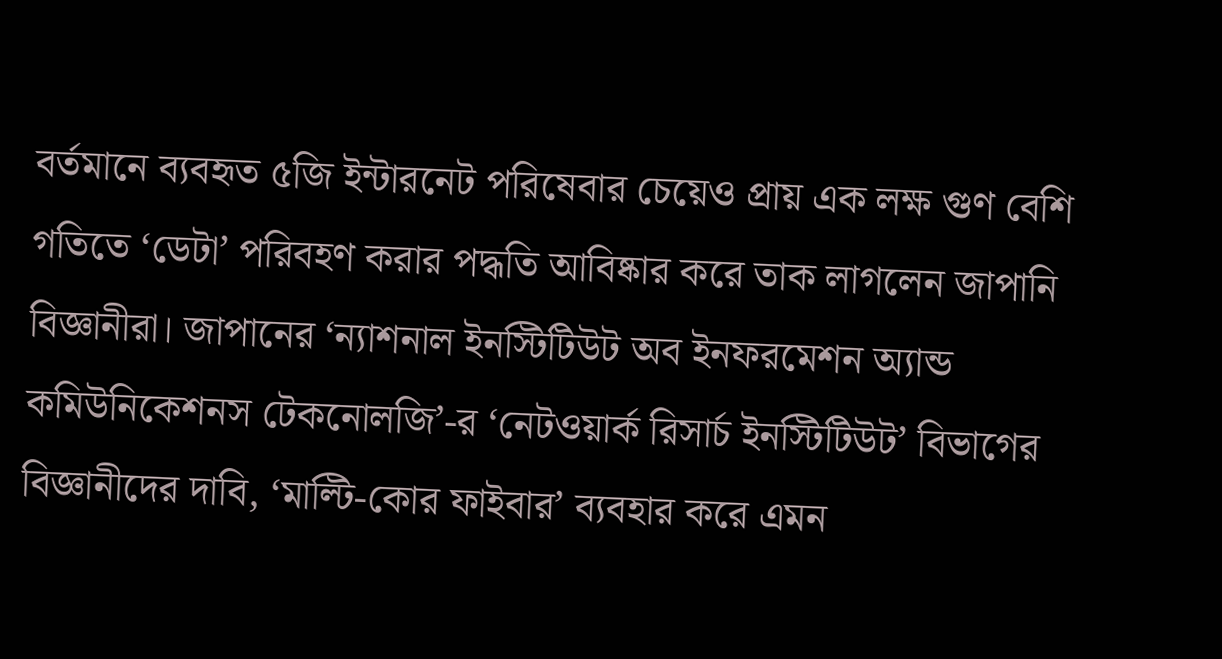বর্তমানে ব্যবহৃত ৫জি ইন্টারনেট পরিষেবার চেয়েও প্রায় এক লক্ষ গুণ বেশি গতিতে ‘ডেটা’ পরিবহণ করার পদ্ধতি আবিষ্কার করে তাক লাগলেন জাপানি বিজ্ঞানীরা। জাপানের ‘ন্যাশনাল ইনস্টিটিউট অব ইনফরমেশন অ্যান্ড কমিউনিকেশনস টেকনোলজি’-র ‘নেটওয়ার্ক রিসার্চ ইনস্টিটিউট’ বিভাগের বিজ্ঞানীদের দাবি, ‘মাল্টি-কোর ফাইবার’ ব্যবহার করে এমন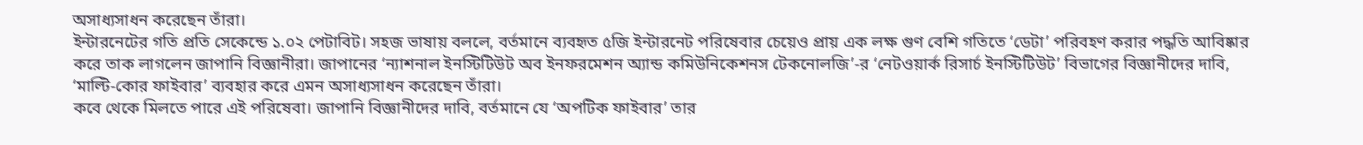অসাধ্যসাধন করেছেন তাঁরা।
ইন্টারনেটের গতি প্রতি সেকেন্ডে ১.০২ পেটাবিট। সহজ ভাষায় বললে, বর্তমানে ব্যবহৃত ৫জি ইন্টারনেট পরিষেবার চেয়েও প্রায় এক লক্ষ গুণ বেশি গতিতে ‘ডেটা’ পরিবহণ করার পদ্ধতি আবিষ্কার করে তাক লাগলেন জাপানি বিজ্ঞানীরা। জাপানের ‘ন্যাশনাল ইনস্টিটিউট অব ইনফরমেশন অ্যান্ড কমিউনিকেশনস টেকনোলজি’-র ‘নেটওয়ার্ক রিসার্চ ইনস্টিটিউট’ বিভাগের বিজ্ঞানীদের দাবি, ‘মাল্টি-কোর ফাইবার’ ব্যবহার করে এমন অসাধ্যসাধন করেছেন তাঁরা।
কবে থেকে মিলতে পারে এই পরিষেবা। জাপানি বিজ্ঞানীদের দাবি, বর্তমানে যে ‘অপটিক ফাইবার’ তার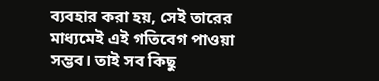ব্যবহার করা হয়, সেই তারের মাধ্যমেই এই গতিবেগ পাওয়া সম্ভব। তাই সব কিছু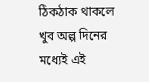ঠিকঠাক থাকলে খুব অল্প দিনের মধ্যেই এই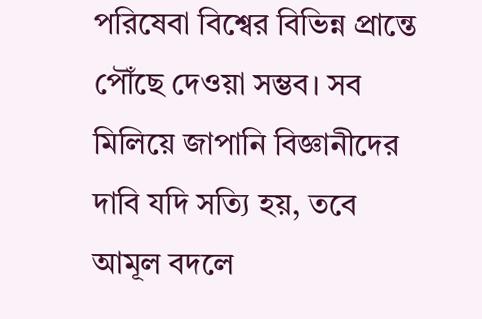পরিষেবা বিশ্বের বিভিন্ন প্রান্তে পৌঁছে দেওয়া সম্ভব। সব মিলিয়ে জাপানি বিজ্ঞানীদের দাবি যদি সত্যি হয়, তবে আমূল বদলে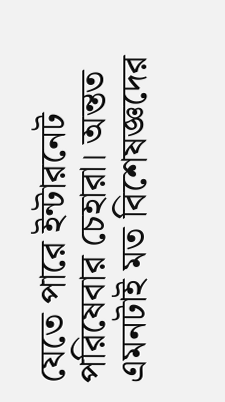যেতে পারে ইন্টারনেট পরিষেবার চেহারা। অন্তত এমনটাই মত বিশেষজ্ঞদের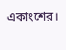একাংশের।